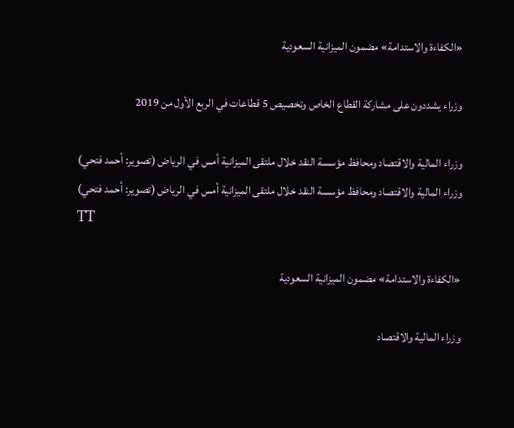«الكفاءة والاستدامة» مضمون الميزانية السعودية

وزراء يشددون على مشاركة القطاع الخاص وتخصيص 5 قطاعات في الربع الأول من 2019

وزراء المالية والاقتصاد ومحافظ مؤسسة النقد خلال ملتقى الميزانية أمس في الرياض (تصوير: أحمد فتحي)
وزراء المالية والاقتصاد ومحافظ مؤسسة النقد خلال ملتقى الميزانية أمس في الرياض (تصوير: أحمد فتحي)
TT

«الكفاءة والاستدامة» مضمون الميزانية السعودية

وزراء المالية والاقتصاد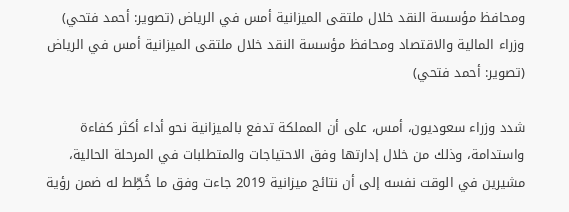ومحافظ مؤسسة النقد خلال ملتقى الميزانية أمس في الرياض (تصوير: أحمد فتحي)
وزراء المالية والاقتصاد ومحافظ مؤسسة النقد خلال ملتقى الميزانية أمس في الرياض (تصوير: أحمد فتحي)

شدد وزراء سعوديون، أمس، على أن المملكة تدفع بالميزانية نحو أداء أكثر كفاءة واستدامة، وذلك من خلال إدارتها وفق الاحتياجات والمتطلبات في المرحلة الحالية، مشيرين في الوقت نفسه إلى أن نتائج ميزانية 2019 جاءت وفق ما خُطِّط له ضمن رؤية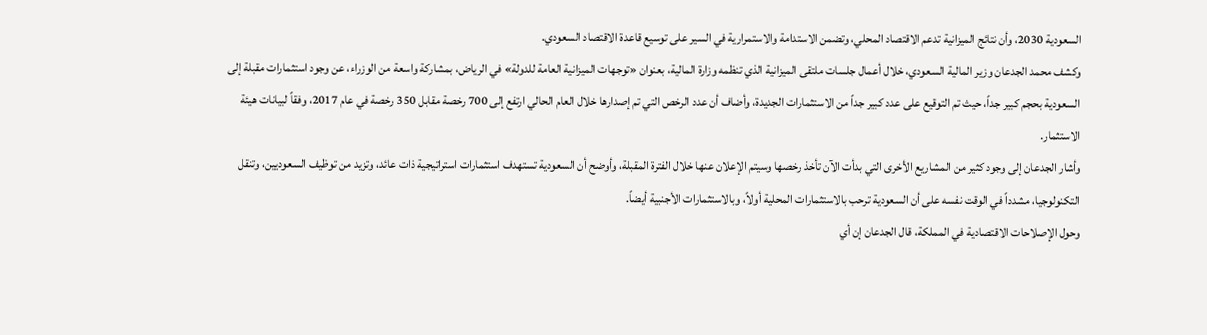السعودية 2030، وأن نتائج الميزانية تدعم الاقتصاد المحلي، وتضمن الاستدامة والاستمرارية في السير على توسيع قاعدة الاقتصاد السعودي.
وكشف محمد الجدعان وزير المالية السعودي، خلال أعمال جلسات ملتقى الميزانية الذي تنظمه وزارة المالية، بعنوان «توجهات الميزانية العامة للدولة» في الرياض، بمشاركة واسعة من الوزراء، عن وجود استثمارات مقبلة إلى السعودية بحجم كبير جداً، حيث تم التوقيع على عدد كبير جداً من الاستثمارات الجديدة، وأضاف أن عدد الرخص التي تم إصدارها خلال العام الحالي ارتفع إلى 700 رخصة مقابل 350 رخصة في عام 2017، وفقاً لبيانات هيئة الاستثمار.
وأشار الجدعان إلى وجود كثير من المشاريع الأخرى التي بدأت الآن تأخذ رخصها وسيتم الإعلان عنها خلال الفترة المقبلة، وأوضح أن السعودية تستهدف استثمارات استراتيجية ذات عائد، وتزيد من توظيف السعوديين، وتنقل التكنولوجيا، مشدداً في الوقت نفسه على أن السعودية ترحب بالاستثمارات المحلية أولاً، وبالاستثمارات الأجنبية أيضاً.
وحول الإصلاحات الاقتصادية في المملكة، قال الجدعان إن أي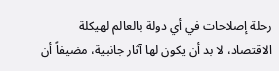رحلة إصلاحات في أي دولة بالعالم لهيكلة الاقتصاد، لا بد أن يكون لها آثار جانبية، مضيفاً أن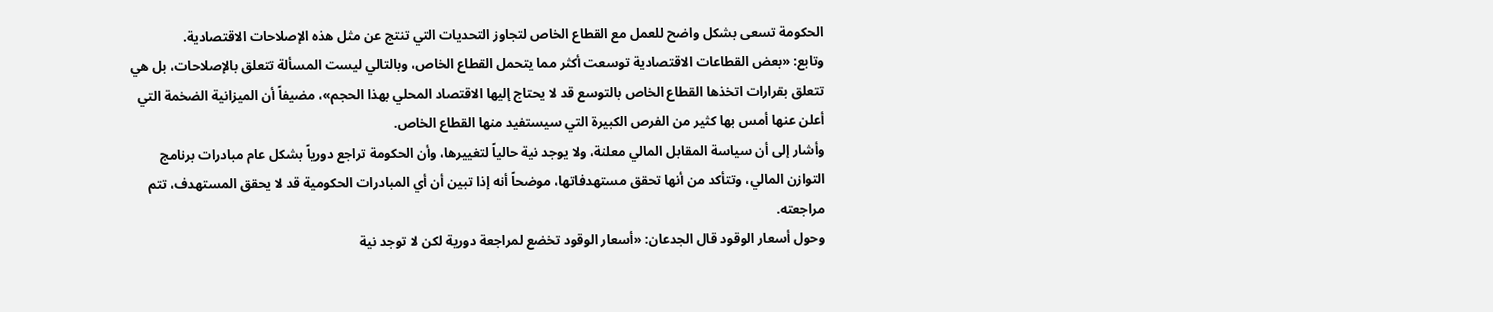الحكومة تسعى بشكل واضح للعمل مع القطاع الخاص لتجاوز التحديات التي تنتج عن مثل هذه الإصلاحات الاقتصادية.
وتابع: «بعض القطاعات الاقتصادية توسعت أكثر مما يتحمل القطاع الخاص، وبالتالي ليست المسألة تتعلق بالإصلاحات، بل هي تتعلق بقرارات اتخذها القطاع الخاص بالتوسع قد لا يحتاج إليها الاقتصاد المحلي بهذا الحجم»، مضيفاً أن الميزانية الضخمة التي أعلن عنها أمس بها كثير من الفرص الكبيرة التي سيستفيد منها القطاع الخاص.
وأشار إلى أن سياسة المقابل المالي معلنة، ولا يوجد نية حالياً لتغييرها، وأن الحكومة تراجع دورياً بشكل عام مبادرات برنامج التوازن المالي، وتتأكد من أنها تحقق مستهدفاتها، موضحاً أنه إذا تبين أن أي المبادرات الحكومية قد لا يحقق المستهدف، تتم مراجعته.
وحول أسعار الوقود قال الجدعان: «أسعار الوقود تخضع لمراجعة دورية لكن لا توجد نية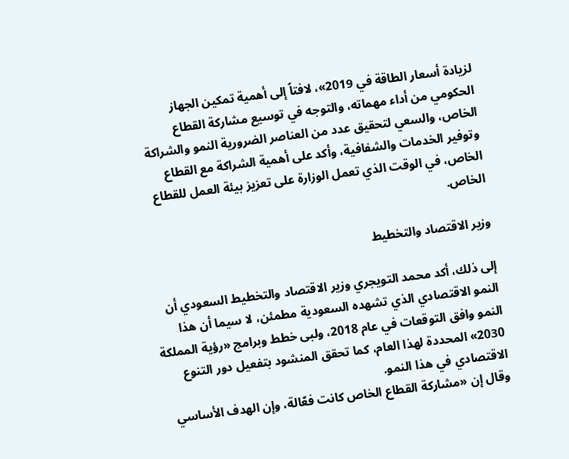لزيادة أسعار الطاقة في 2019»، لافتاً إلى أهمية تمكين الجهاز الحكومي من أداء مهماته، والتوجه في توسيع مشاركة القطاع الخاص، والسعي لتحقيق عدد من العناصر الضرورية النمو والشراكة وتوفير الخدمات والشفافية، وأكد على أهمية الشراكة مع القطاع الخاص، في الوقت الذي تعمل الوزارة على تعزيز بيئة العمل للقطاع الخاص.

وزير الاقتصاد والتخطيط

إلى ذلك، أكد محمد التويجري وزير الاقتصاد والتخطيط السعودي أن النمو الاقتصادي الذي تشهده السعودية مطمئن، لا سيما أن هذا النمو وافق التوقعات في عام 2018، ولبى خطط وبرامج «رؤية المملكة 2030» المحددة لهذا العام، كما تحقق المنشود بتفعيل دور التنوع الاقتصادي في هذا النمو.
وقال إن «مشاركة القطاع الخاص كانت فعّالة، وإن الهدف الأساسي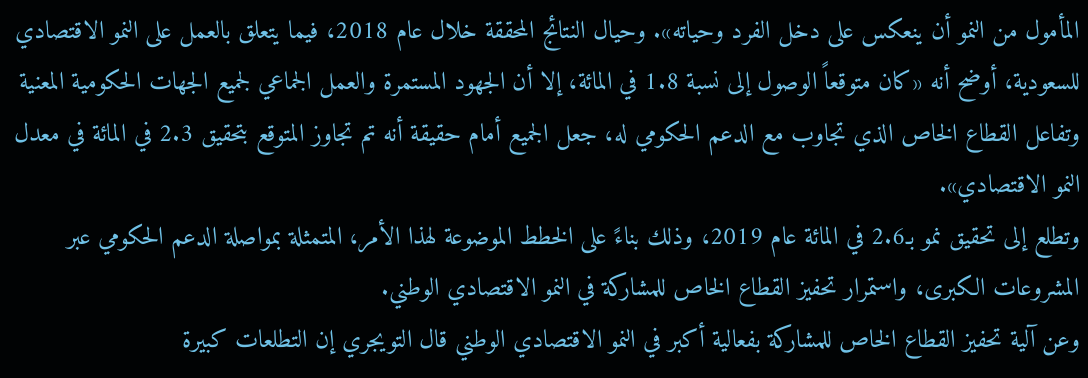المأمول من النمو أن ينعكس على دخل الفرد وحياته». وحيال النتائج المحققة خلال عام 2018، فيما يتعلق بالعمل على النمو الاقتصادي للسعودية، أوضح أنه «كان متوقعاً الوصول إلى نسبة 1.8 في المائة، إلا أن الجهود المستمرة والعمل الجماعي لجميع الجهات الحكومية المعنية وتفاعل القطاع الخاص الذي تجاوب مع الدعم الحكومي له، جعل الجميع أمام حقيقة أنه تم تجاوز المتوقع بتحقيق 2.3 في المائة في معدل النمو الاقتصادي».
وتطلع إلى تحقيق نمو بـ2.6 في المائة عام 2019، وذلك بناءً على الخطط الموضوعة لهذا الأمر، المتمثلة بمواصلة الدعم الحكومي عبر المشروعات الكبرى، واستمرار تحفيز القطاع الخاص للمشاركة في النمو الاقتصادي الوطني.
وعن آلية تحفيز القطاع الخاص للمشاركة بفعالية أكبر في النمو الاقتصادي الوطني قال التويجري إن التطلعات كبيرة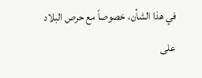في هذا الشأن، خصوصاً مع حرص البلاد على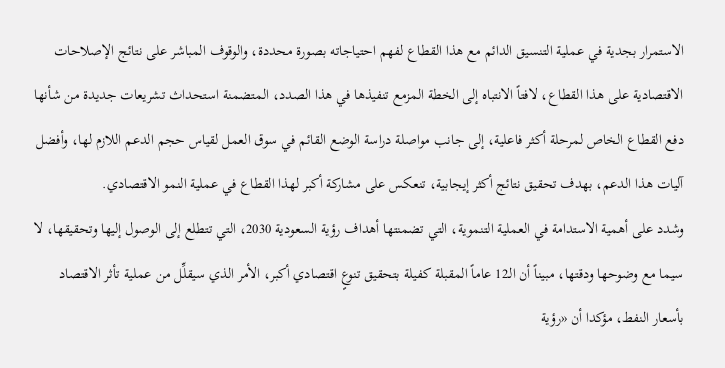الاستمرار بجدية في عملية التنسيق الدائم مع هذا القطاع لفهم احتياجاته بصورة محددة، والوقوف المباشر على نتائج الإصلاحات الاقتصادية على هذا القطاع، لافتاً الانتباه إلى الخطة المزمع تنفيذها في هذا الصدد، المتضمنة استحداث تشريعات جديدة من شأنها دفع القطاع الخاص لمرحلة أكثر فاعلية، إلى جانب مواصلة دراسة الوضع القائم في سوق العمل لقياس حجم الدعم اللازم لها، وأفضل آليات هذا الدعم، بهدف تحقيق نتائج أكثر إيجابية، تنعكس على مشاركة أكبر لهذا القطاع في عملية النمو الاقتصادي.
وشدد على أهمية الاستدامة في العملية التنموية، التي تضمنتها أهداف رؤية السعودية 2030، التي تتطلع إلى الوصول إليها وتحقيقها، لا سيما مع وضوحها ودقتها، مبيناً أن الـ12 عاماً المقبلة كفيلة بتحقيق تنوعٍ اقتصادي أكبر، الأمر الذي سيقلِّل من عملية تأثر الاقتصاد بأسعار النفط، مؤكدا أن «رؤية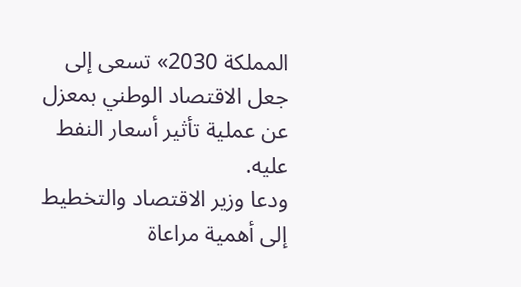المملكة 2030» تسعى إلى جعل الاقتصاد الوطني بمعزل عن عملية تأثير أسعار النفط عليه.
ودعا وزير الاقتصاد والتخطيط إلى أهمية مراعاة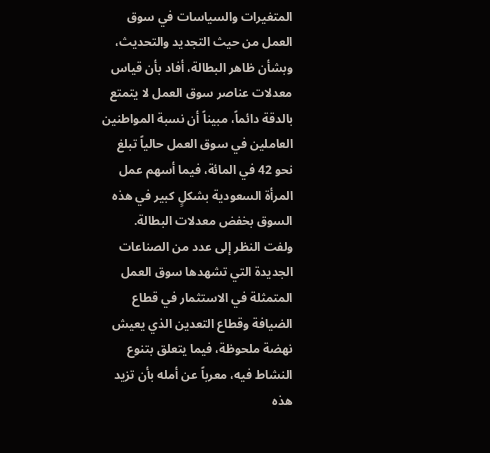المتغيرات والسياسات في سوق العمل من حيث التجديد والتحديث، وبشأن ظاهر البطالة، أفاد بأن قياس معدلات عناصر سوق العمل لا يتمتع بالدقة دائماً، مبيناً أن نسبة المواطنين العاملين في سوق العمل حالياً تبلغ نحو 42 في المائة، فيما أسهم عمل المرأة السعودية بشكلٍ كبير في هذه السوق بخفض معدلات البطالة.
ولفت النظر إلى عدد من الصناعات الجديدة التي تشهدها سوق العمل المتمثلة في الاستثمار في قطاع الضيافة وقطاع التعدين الذي يعيش نهضة ملحوظة، فيما يتعلق بتنوع النشاط فيه، معرباً عن أمله بأن تزيد هذه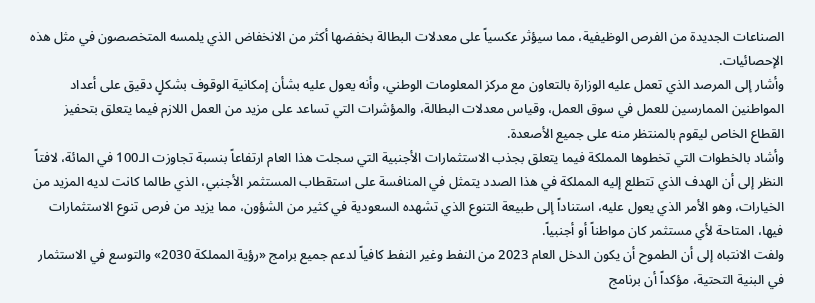الصناعات الجديدة من الفرص الوظيفية، مما سيؤثر عكسياً على معدلات البطالة بخفضها أكثر من الانخفاض الذي يلمسه المتخصصون في مثل هذه الإحصائيات.
وأشار إلى المرصد الذي تعمل عليه الوزارة بالتعاون مع مركز المعلومات الوطني، وأنه يعول عليه بشأن إمكانية الوقوف بشكلٍ دقيق على أعداد المواطنين الممارسين للعمل في سوق العمل، وقياس معدلات البطالة، والمؤشرات التي تساعد على مزيد من العمل اللازم فيما يتعلق بتحفيز القطاع الخاص ليقوم بالمنتظر منه على جميع الأصعدة.
وأشاد بالخطوات التي تخطوها المملكة فيما يتعلق بجذب الاستثمارات الأجنبية التي سجلت هذا العام ارتفاعاً بنسبة تجاوزت الـ100 في المائة، لافتاً النظر إلى أن الهدف الذي تتطلع إليه المملكة في هذا الصدد يتمثل في المنافسة على استقطاب المستثمر الأجنبي، الذي طالما كانت لديه المزيد من الخيارات، وهو الأمر الذي يعول عليه، استناداً إلى طبيعة التنوع الذي تشهده السعودية في كثير من الشؤون، مما يزيد من فرص تنوع الاستثمارات فيها، المتاحة لأي مستثمر كان مواطناً أو أجنبياً.
ولفت الانتباه إلى أن الطموح أن يكون الدخل العام 2023 من النفط وغير النفط كافياً لدعم جميع برامج «رؤية المملكة 2030» والتوسع في الاستثمار في البنية التحتية، مؤكداً أن برنامج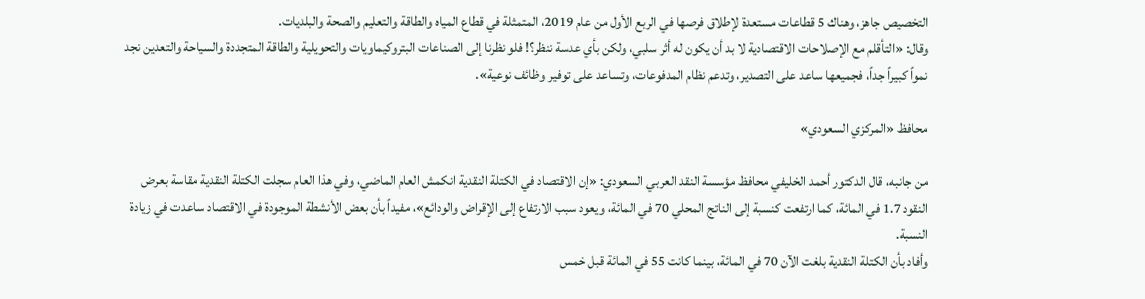التخصيص جاهز، وهناك 5 قطاعات مستعدة لإطلاق فرصها في الربع الأول من عام 2019، المتمثلة في قطاع المياه والطاقة والتعليم والصحة والبلديات.
وقال: «التأقلم مع الإصلاحات الاقتصادية لا بد أن يكون له أثر سلبي، ولكن بأي عدسة ننظر؟! فلو نظرنا إلى الصناعات البتروكيماويات والتحويلية والطاقة المتجددة والسياحة والتعدين نجد نمواً كبيراً جداً، فجميعها ساعد على التصدير، وتدعم نظام المدفوعات، وتساعد على توفير وظائف نوعية».

محافظ «المركزي السعودي»

من جانبه، قال الدكتور أحمد الخليفي محافظ مؤسسة النقد العربي السعودي: «إن الاقتصاد في الكتلة النقدية انكمش العام الماضي، وفي هذا العام سجلت الكتلة النقدية مقاسة بعرض النقود 1.7 في المائة، كما ارتفعت كنسبة إلى الناتج المحلي 70 في المائة، ويعود سبب الارتفاع إلى الإقراض والودائع»، مفيداً بأن بعض الأنشطة الموجودة في الاقتصاد ساعدت في زيادة النسبة.
وأفاد بأن الكتلة النقدية بلغت الآن 70 في المائة، بينما كانت 55 في المائة قبل خمس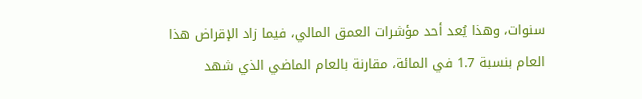سنوات، وهذا يُعد أحد مؤشرات العمق المالي، فيما زاد الإقراض هذا العام بنسبة 1.7 في المائة، مقارنة بالعام الماضي الذي شهد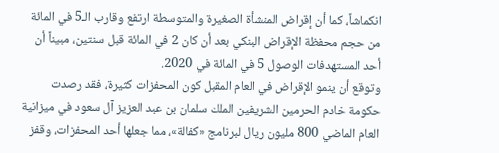انكماشاً، كما أن إقراض المنشأة الصغيرة والمتوسطة ارتفع وقارب الـ5 في المائة من حجم محفظة الإقراض البنكي بعد أن كان 2 في المائة قبل سنتين، مبيناً أن أحد المستهدفات الوصول 5 في المائة في 2020.
وتوقع أن ينمو الإقراض في العام المقبل كون المحفزات كثيرة، فقد رصدت حكومة خادم الحرمين الشريفين الملك سلمان بن عبد العزيز آل سعود في ميزانية العام الماضي 800 مليون ريال لبرنامج «كفالة»، مما جعلها أحد المحفزات، وقفز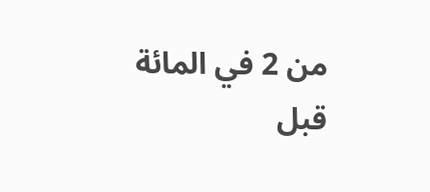من 2 في المائة قبل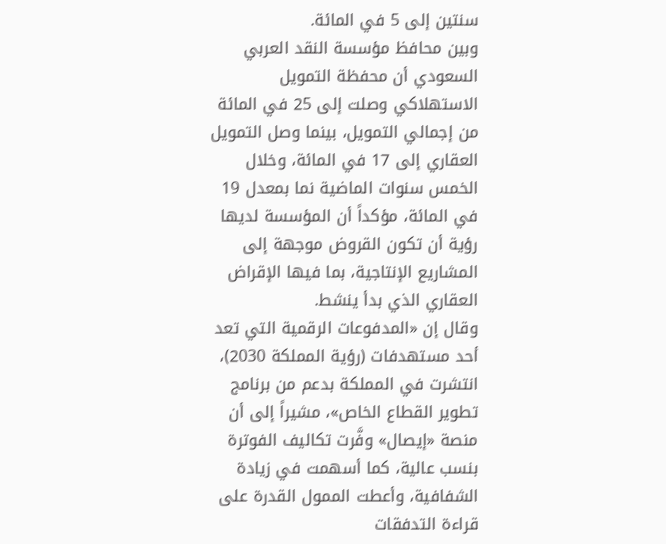سنتين إلى 5 في المائة.
وبين محافظ مؤسسة النقد العربي السعودي أن محفظة التمويل الاستهلاكي وصلت إلى 25 في المائة من إجمالي التمويل، بينما وصل التمويل العقاري إلى 17 في المائة، وخلال الخمس سنوات الماضية نما بمعدل 19 في المائة، مؤكداً أن المؤسسة لديها رؤية أن تكون القروض موجهة إلى المشاريع الإنتاجية، بما فيها الإقراض العقاري الذي بدأ ينشط.
وقال إن «المدفوعات الرقمية التي تعد أحد مستهدفات (رؤية المملكة 2030)، انتشرت في المملكة بدعم من برنامج تطوير القطاع الخاص»، مشيراً إلى أن منصة «إيصال» وفَّرت تكاليف الفوترة بنسب عالية، كما أسهمت في زيادة الشفافية، وأعطت الممول القدرة على قراءة التدفقات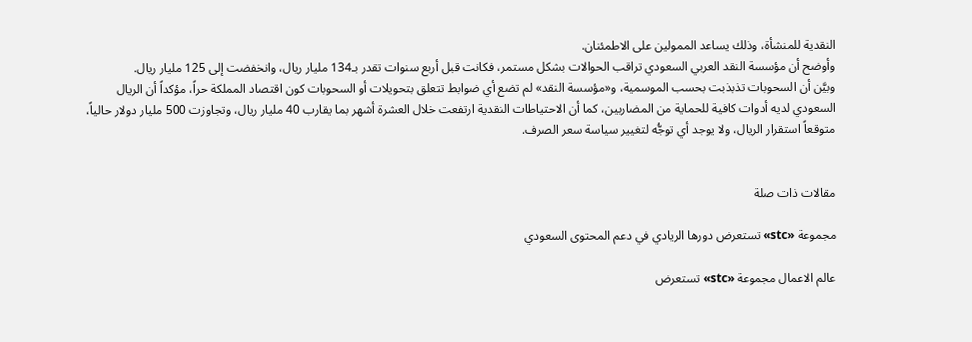النقدية للمنشأة، وذلك يساعد الممولين على الاطمئنان.
وأوضح أن مؤسسة النقد العربي السعودي تراقب الحوالات بشكل مستمر، فكانت قبل أربع سنوات تقدر بـ134 مليار ريال، وانخفضت إلى 125 مليار ريال.
وبيَّن أن السحوبات تذبذبت بحسب الموسمية، و«مؤسسة النقد» لم تضع أي ضوابط تتعلق بتحويلات أو السحوبات كون اقتصاد المملكة حراً، مؤكداً أن الريال السعودي لديه أدوات كافية للحماية من المضاربين، كما أن الاحتياطات النقدية ارتفعت خلال العشرة أشهر بما يقارب 40 مليار ريال، وتجاوزت 500 مليار دولار حالياً، متوقعاً استقرار الريال، ولا يوجد أي توجُّه لتغيير سياسة سعر الصرف.


مقالات ذات صلة

مجموعة «stc» تستعرض دورها الريادي في دعم المحتوى السعودي

عالم الاعمال مجموعة «stc» تستعرض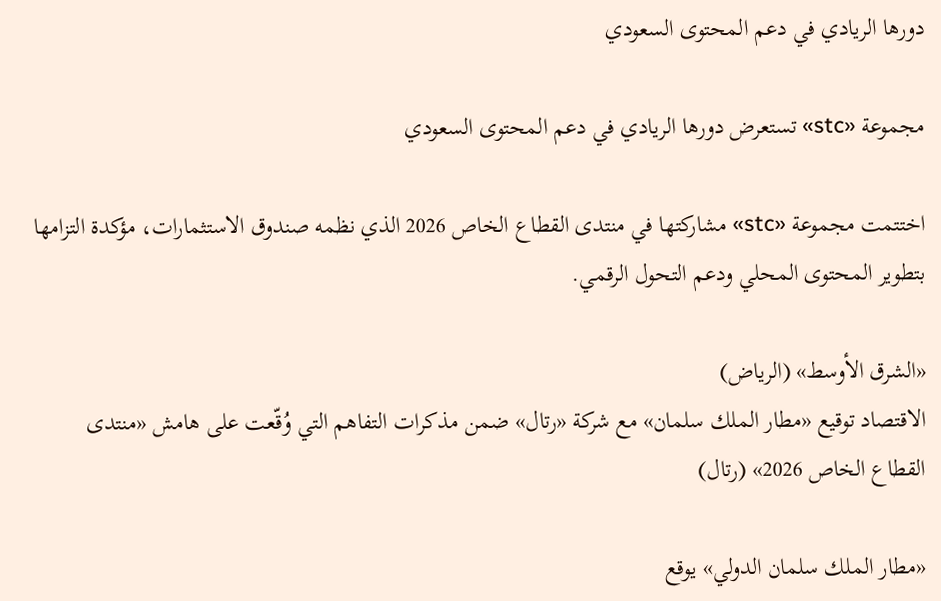دورها الريادي في دعم المحتوى السعودي

مجموعة «stc» تستعرض دورها الريادي في دعم المحتوى السعودي

اختتمت مجموعة «stc» مشاركتها في منتدى القطاع الخاص 2026 الذي نظمه صندوق الاستثمارات، مؤكدة التزامها بتطوير المحتوى المحلي ودعم التحول الرقمي.

«الشرق الأوسط» (الرياض)
الاقتصاد توقيع «مطار الملك سلمان» مع شركة «رتال» ضمن مذكرات التفاهم التي وُقّعت على هامش «منتدى القطاع الخاص 2026» (رتال)

«مطار الملك سلمان الدولي» يوقع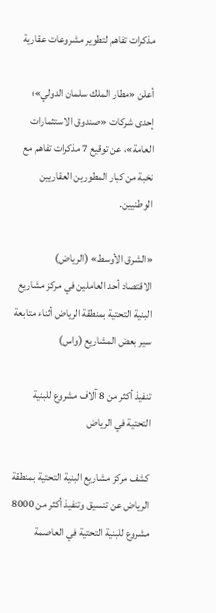مذكرات تفاهم لتطوير مشروعات عقارية

أعلن «مطار الملك سلمان الدولي»؛ إحدى شركات «صندوق الاستثمارات العامة»، عن توقيع 7 مذكرات تفاهم مع نخبة من كبار المطورين العقاريين الوطنيين.

«الشرق الأوسط» (الرياض)
الاقتصاد أحد العاملين في مركز مشاريع البنية التحتية بمنطقة الرياض أثناء متابعة سير بعض المشاريع (واس)

تنفيذ أكثر من 8 آلاف مشروع للبنية التحتية في الرياض

كشف مركز مشاريع البنية التحتية بمنطقة الرياض عن تنسيق وتنفيذ أكثر من 8000 مشروع للبنية التحتية في العاصمة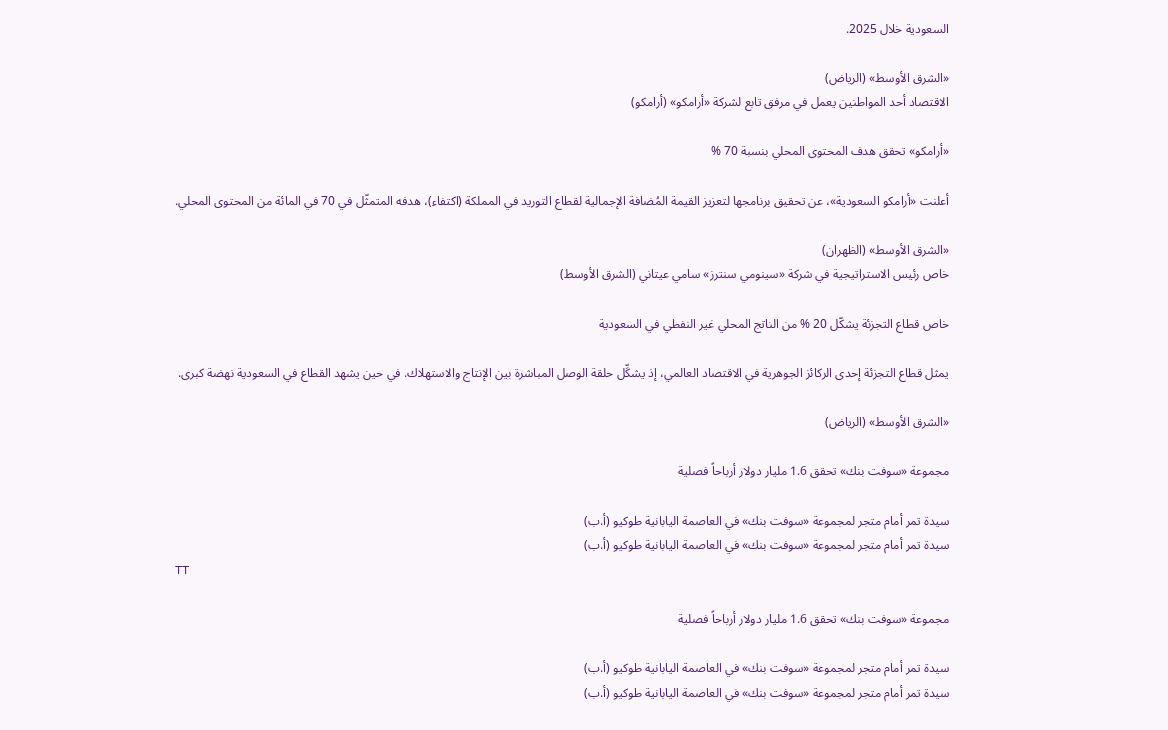السعودية خلال 2025.

«الشرق الأوسط» (الرياض)
الاقتصاد أحد المواطنين يعمل في مرفق تابع لشركة «أرامكو» (أرامكو)

«أرامكو» تحقق هدف المحتوى المحلي بنسبة 70 %

أعلنت «أرامكو السعودية»، عن تحقيق برنامجها لتعزيز القيمة المُضافة الإجمالية لقطاع التوريد في المملكة (اكتفاء)، هدفه المتمثّل في 70 في المائة من المحتوى المحلي.

«الشرق الأوسط» (الظهران)
خاص رئيس الاستراتيجية في شركة «سينومي سنترز» سامي عيتاني (الشرق الأوسط)

خاص قطاع التجزئة يشكّل 20 % من الناتج المحلي غير النفطي في السعودية

يمثل قطاع التجزئة إحدى الركائز الجوهرية في الاقتصاد العالمي، إذ يشكِّل حلقة الوصل المباشرة بين الإنتاج والاستهلاك. في حين يشهد القطاع في السعودية نهضة كبرى.

«الشرق الأوسط» (الرياض)

مجموعة «سوفت بنك» تحقق 1.6 مليار دولار أرباحاً فصلية

سيدة تمر أمام متجر لمجموعة «سوفت بنك» في العاصمة اليابانية طوكيو (أ.ب)
سيدة تمر أمام متجر لمجموعة «سوفت بنك» في العاصمة اليابانية طوكيو (أ.ب)
TT

مجموعة «سوفت بنك» تحقق 1.6 مليار دولار أرباحاً فصلية

سيدة تمر أمام متجر لمجموعة «سوفت بنك» في العاصمة اليابانية طوكيو (أ.ب)
سيدة تمر أمام متجر لمجموعة «سوفت بنك» في العاصمة اليابانية طوكيو (أ.ب)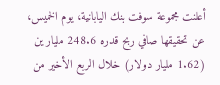أعلنت مجموعة سوفت بنك اليابانية، يوم الخميس، عن تحقيقها صافي ربح قدره 248.6 مليار ين (1.62 مليار دولار) خلال الربع الأخير من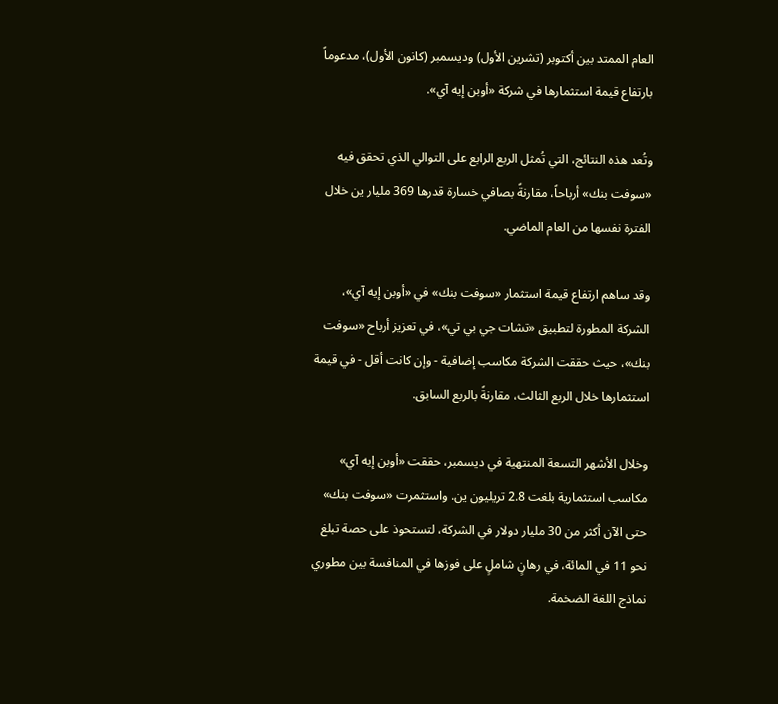العام الممتد بين أكتوبر (تشرين الأول) وديسمبر (كانون الأول)، مدعوماً بارتفاع قيمة استثمارها في شركة «أوبن إيه آي».

وتُعد هذه النتائج، التي تُمثل الربع الرابع على التوالي الذي تحقق فيه «سوفت بنك» أرباحاً، مقارنةً بصافي خسارة قدرها 369 مليار ين خلال الفترة نفسها من العام الماضي.

وقد ساهم ارتفاع قيمة استثمار «سوفت بنك» في «أوبن إيه آي»، الشركة المطورة لتطبيق «تشات جي بي تي»، في تعزيز أرباح «سوفت بنك»، حيث حققت الشركة مكاسب إضافية - وإن كانت أقل - في قيمة استثمارها خلال الربع الثالث، مقارنةً بالربع السابق.

وخلال الأشهر التسعة المنتهية في ديسمبر، حققت «أوبن إيه آي» مكاسب استثمارية بلغت 2.8 تريليون ين. واستثمرت «سوفت بنك» حتى الآن أكثر من 30 مليار دولار في الشركة، لتستحوذ على حصة تبلغ نحو 11 في المائة، في رهانٍ شاملٍ على فوزها في المنافسة بين مطوري نماذج اللغة الضخمة.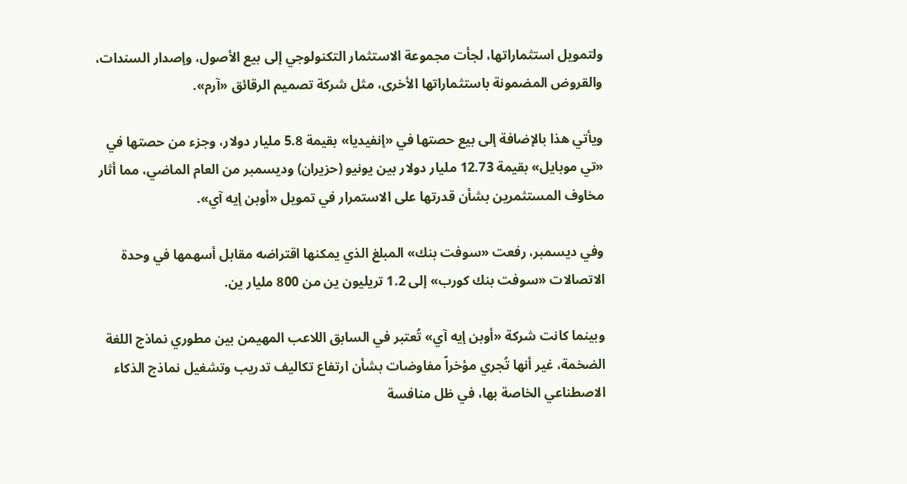ولتمويل استثماراتها، لجأت مجموعة الاستثمار التكنولوجي إلى بيع الأصول، وإصدار السندات، والقروض المضمونة باستثماراتها الأخرى، مثل شركة تصميم الرقائق «آرم».

ويأتي هذا بالإضافة إلى بيع حصتها في «إنفيديا» بقيمة 5.8 مليار دولار، وجزء من حصتها في «تي موبايل» بقيمة 12.73 مليار دولار بين يونيو (حزيران) وديسمبر من العام الماضي، مما أثار مخاوف المستثمرين بشأن قدرتها على الاستمرار في تمويل «أوبن إيه آي».

وفي ديسمبر، رفعت «سوفت بنك» المبلغ الذي يمكنها اقتراضه مقابل أسهمها في وحدة الاتصالات «سوفت بنك كورب» إلى 1.2 تريليون ين من 800 مليار ين.

وبينما كانت شركة «أوبن إيه آي» تُعتبر في السابق اللاعب المهيمن بين مطوري نماذج اللغة الضخمة، غير أنها تُجري مؤخراً مفاوضات بشأن ارتفاع تكاليف تدريب وتشغيل نماذج الذكاء الاصطناعي الخاصة بها، في ظل منافسة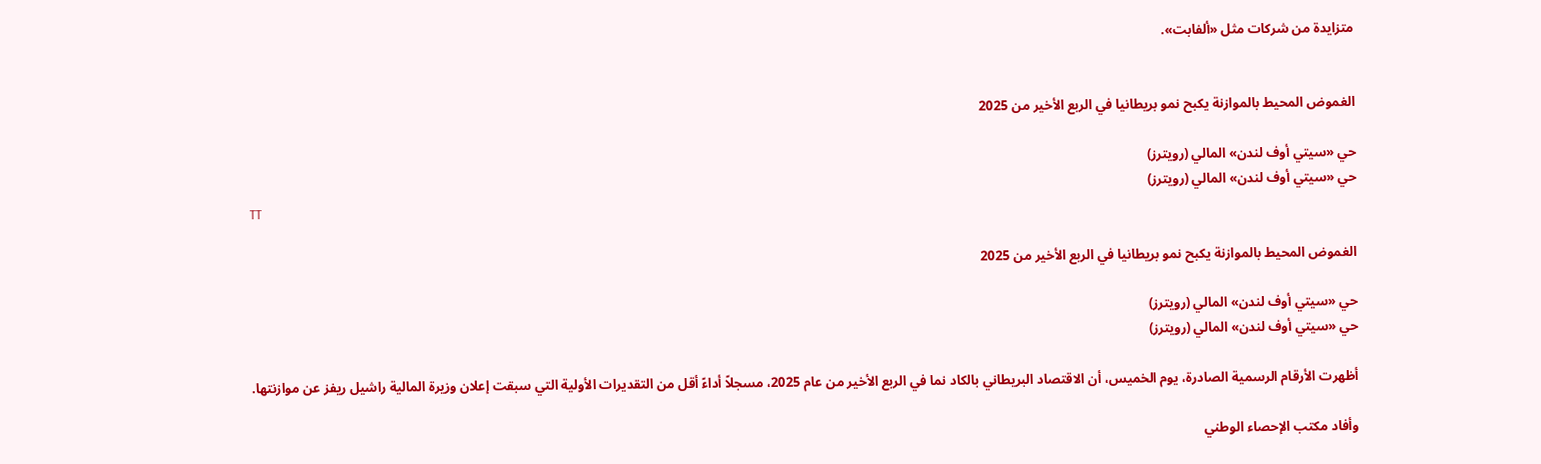متزايدة من شركات مثل «ألفابت».


الغموض المحيط بالموازنة يكبح نمو بريطانيا في الربع الأخير من 2025

حي «سيتي أوف لندن» المالي (رويترز)
حي «سيتي أوف لندن» المالي (رويترز)
TT

الغموض المحيط بالموازنة يكبح نمو بريطانيا في الربع الأخير من 2025

حي «سيتي أوف لندن» المالي (رويترز)
حي «سيتي أوف لندن» المالي (رويترز)

أظهرت الأرقام الرسمية الصادرة، يوم الخميس، أن الاقتصاد البريطاني بالكاد نما في الربع الأخير من عام 2025، مسجلاً أداءً أقل من التقديرات الأولية التي سبقت إعلان وزيرة المالية راشيل ريفز عن موازنتها.

وأفاد مكتب الإحصاء الوطني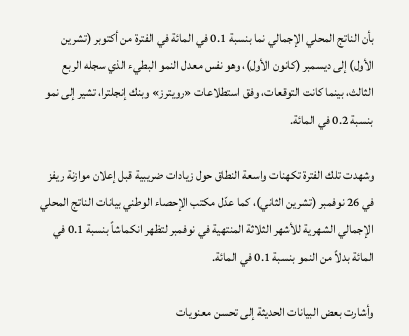بأن الناتج المحلي الإجمالي نما بنسبة 0.1 في المائة في الفترة من أكتوبر (تشرين الأول) إلى ديسمبر (كانون الأول)، وهو نفس معدل النمو البطيء الذي سجله الربع الثالث، بينما كانت التوقعات، وفق استطلاعات «رويترز» وبنك إنجلترا، تشير إلى نمو بنسبة 0.2 في المائة.

وشهدت تلك الفترة تكهنات واسعة النطاق حول زيادات ضريبية قبل إعلان موازنة ريفز في 26 نوفمبر (تشرين الثاني)، كما عدّل مكتب الإحصاء الوطني بيانات الناتج المحلي الإجمالي الشهرية للأشهر الثلاثة المنتهية في نوفمبر لتظهر انكماشاً بنسبة 0.1 في المائة بدلاً من النمو بنسبة 0.1 في المائة.

وأشارت بعض البيانات الحديثة إلى تحسن معنويات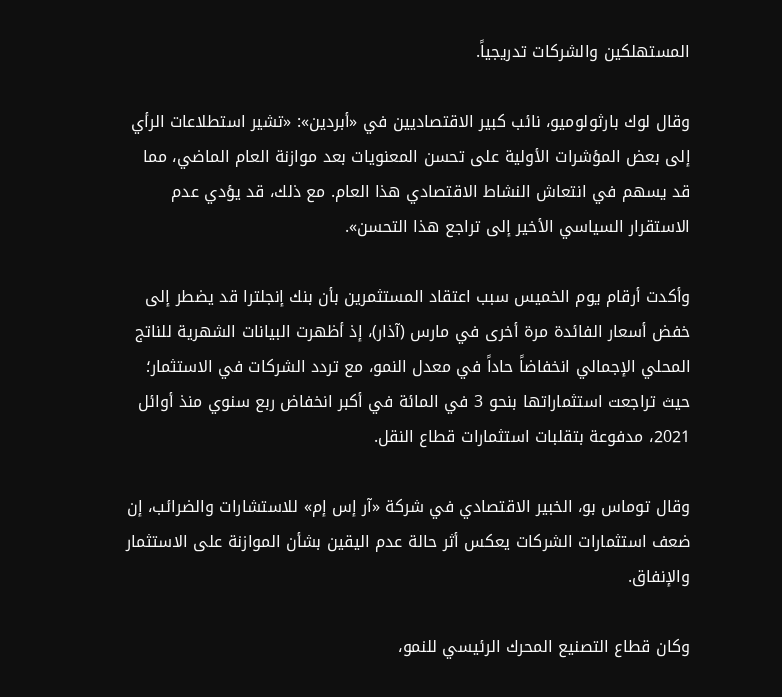المستهلكين والشركات تدريجياً.

وقال لوك بارثولوميو، نائب كبير الاقتصاديين في «أبردين»: «تشير استطلاعات الرأي إلى بعض المؤشرات الأولية على تحسن المعنويات بعد موازنة العام الماضي، مما قد يسهم في انتعاش النشاط الاقتصادي هذا العام. مع ذلك، قد يؤدي عدم الاستقرار السياسي الأخير إلى تراجع هذا التحسن».

وأكدت أرقام يوم الخميس سبب اعتقاد المستثمرين بأن بنك إنجلترا قد يضطر إلى خفض أسعار الفائدة مرة أخرى في مارس (آذار)، إذ أظهرت البيانات الشهرية للناتج المحلي الإجمالي انخفاضاً حاداً في معدل النمو، مع تردد الشركات في الاستثمار؛ حيث تراجعت استثماراتها بنحو 3 في المائة في أكبر انخفاض ربع سنوي منذ أوائل 2021، مدفوعة بتقلبات استثمارات قطاع النقل.

وقال توماس بو، الخبير الاقتصادي في شركة «آر إس إم» للاستشارات والضرائب، إن ضعف استثمارات الشركات يعكس أثر حالة عدم اليقين بشأن الموازنة على الاستثمار والإنفاق.

وكان قطاع التصنيع المحرك الرئيسي للنمو،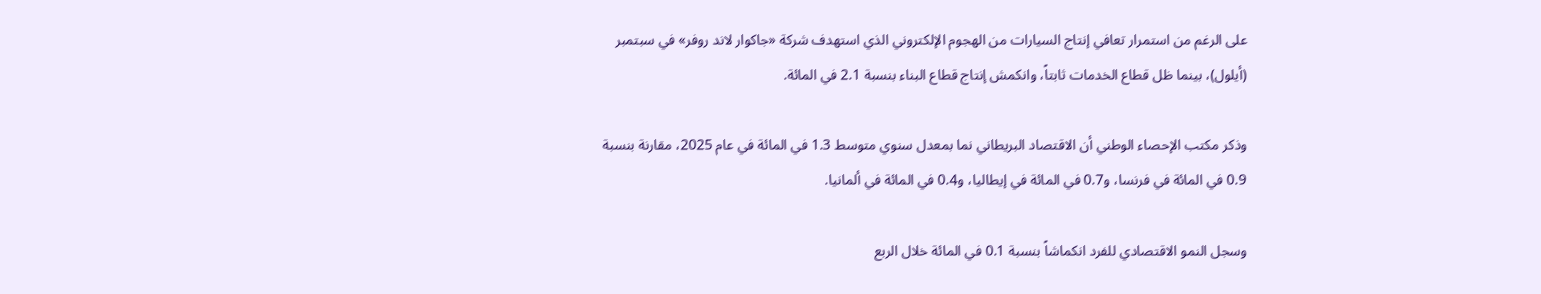على الرغم من استمرار تعافي إنتاج السيارات من الهجوم الإلكتروني الذي استهدف شركة «جاكوار لاند روفر» في سبتمبر (أيلول)، بينما ظل قطاع الخدمات ثابتاً، وانكمش إنتاج قطاع البناء بنسبة 2.1 في المائة.

وذكر مكتب الإحصاء الوطني أن الاقتصاد البريطاني نما بمعدل سنوي متوسط 1.3 في المائة في عام 2025، مقارنة بنسبة 0.9 في المائة في فرنسا، و0.7 في المائة في إيطاليا، و0.4 في المائة في ألمانيا.

وسجل النمو الاقتصادي للفرد انكماشاً بنسبة 0.1 في المائة خلال الربع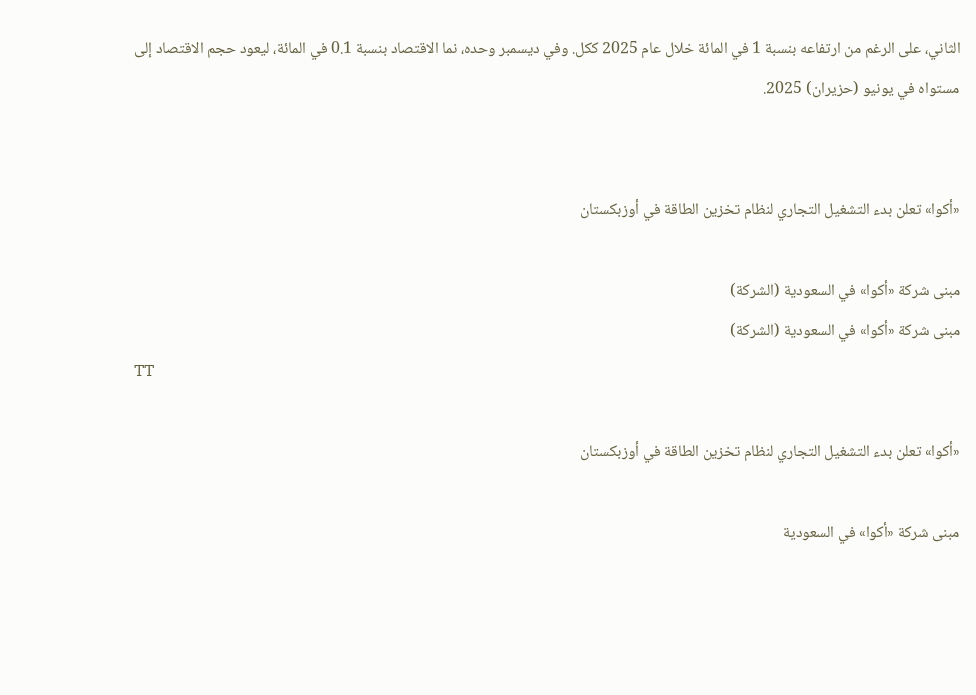الثاني، على الرغم من ارتفاعه بنسبة 1 في المائة خلال عام 2025 ككل. وفي ديسمبر وحده، نما الاقتصاد بنسبة 0.1 في المائة، ليعود حجم الاقتصاد إلى مستواه في يونيو (حزيران) 2025.


«أكوا» تعلن بدء التشغيل التجاري لنظام تخزين الطاقة في أوزبكستان

مبنى شركة «أكوا» في السعودية (الشركة)
مبنى شركة «أكوا» في السعودية (الشركة)
TT

«أكوا» تعلن بدء التشغيل التجاري لنظام تخزين الطاقة في أوزبكستان

مبنى شركة «أكوا» في السعودية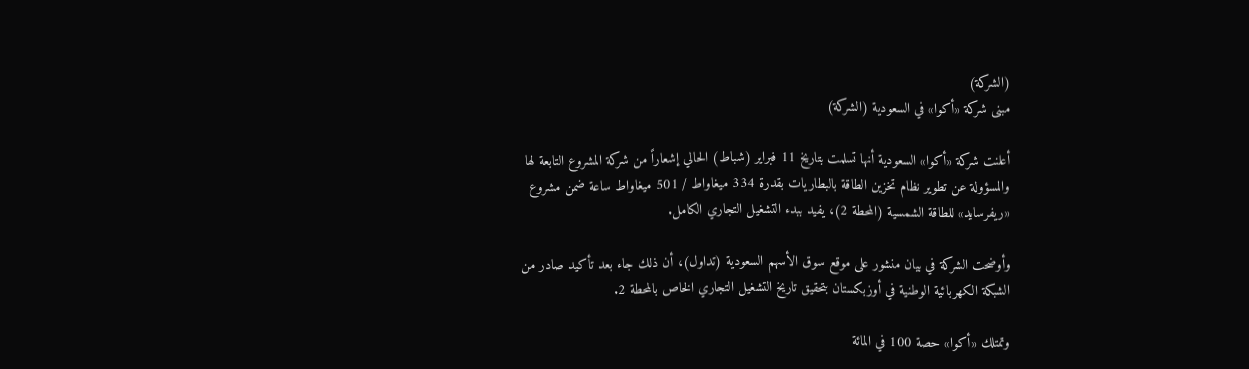(الشركة)
مبنى شركة «أكوا» في السعودية (الشركة)

أعلنت شركة «أكوا» السعودية أنها تسلمت بتاريخ 11 فبراير (شباط) الحالي إشعاراً من شركة المشروع التابعة لها والمسؤولة عن تطوير نظام تخزين الطاقة بالبطاريات بقدرة 334 ميغاواط / 501 ميغاواط ساعة ضمن مشروع «ريفرسايد» للطاقة الشمسية (المحطة 2)، يفيد ببدء التشغيل التجاري الكامل.

وأوضحت الشركة في بيان منشور على موقع سوق الأسهم السعودية (تداول)، أن ذلك جاء بعد تأكيد صادر من الشبكة الكهربائية الوطنية في أوزبكستان بتحقيق تاريخ التشغيل التجاري الخاص بالمحطة 2.

وتمتلك «أكوا» حصة 100 في المائة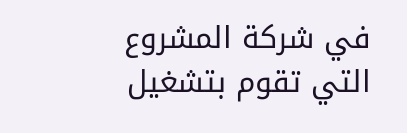في شركة المشروع التي تقوم بتشغيل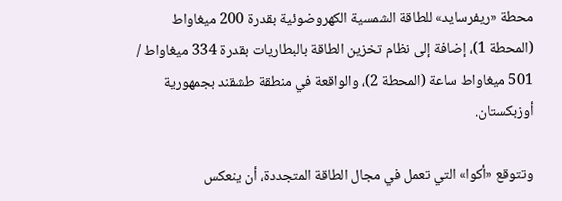محطة «ريفرسايد» للطاقة الشمسية الكهروضوئية بقدرة 200 ميغاواط (المحطة 1)، إضافة إلى نظام تخزين الطاقة بالبطاريات بقدرة 334 ميغاواط / 501 ميغاواط ساعة (المحطة 2)، والواقعة في منطقة طشقند بجمهورية أوزبكستان.

وتتوقع «أكوا» التي تعمل في مجال الطاقة المتجددة، أن ينعكس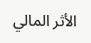الأثر المالي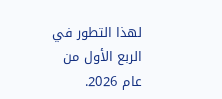لهذا التطور في الربع الأول من عام 2026.